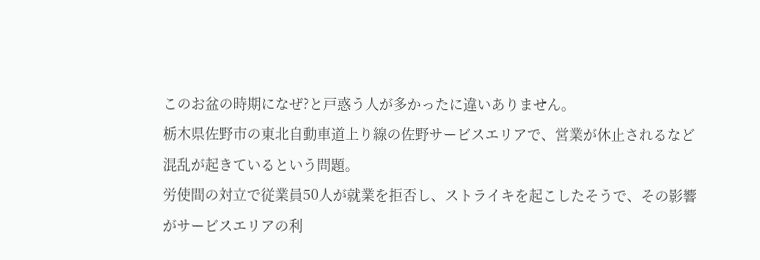このお盆の時期になぜ?と戸惑う人が多かったに違いありません。
栃木県佐野市の東北自動車道上り線の佐野サービスエリアで、営業が休止されるなど混乱が起きているという問題。
労使間の対立で従業員50人が就業を拒否し、ストライキを起こしたそうで、その影響がサービスエリアの利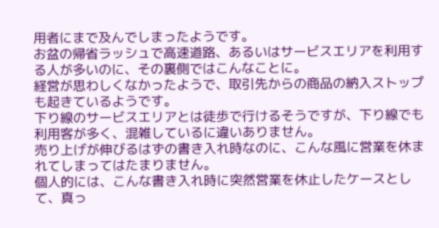用者にまで及んでしまったようです。
お盆の帰省ラッシュで高速道路、あるいはサービスエリアを利用する人が多いのに、その裏側ではこんなことに。
経営が思わしくなかったようで、取引先からの商品の納入ストップも起きているようです。
下り線のサービスエリアとは徒歩で行けるそうですが、下り線でも利用客が多く、混雑しているに違いありません。
売り上げが伸びるはずの書き入れ時なのに、こんな風に営業を休まれてしまってはたまりません。
個人的には、こんな書き入れ時に突然営業を休止したケースとして、真っ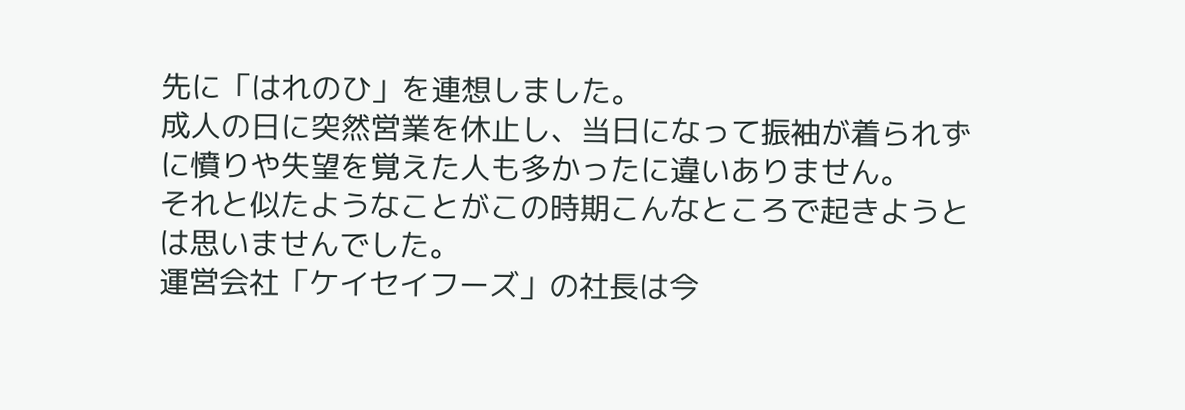先に「はれのひ」を連想しました。
成人の日に突然営業を休止し、当日になって振袖が着られずに憤りや失望を覚えた人も多かったに違いありません。
それと似たようなことがこの時期こんなところで起きようとは思いませんでした。
運営会社「ケイセイフーズ」の社長は今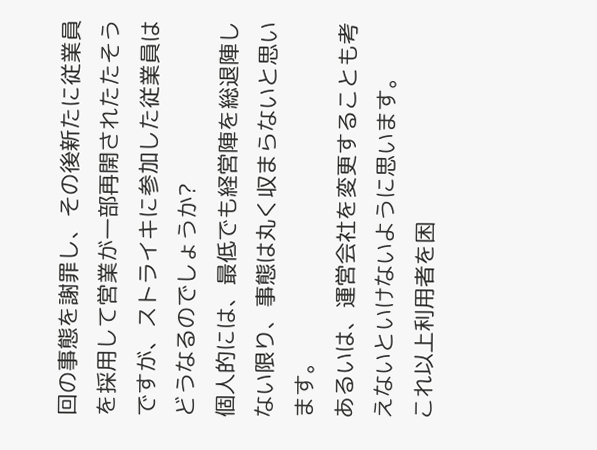回の事態を謝罪し、その後新たに従業員を採用して営業が一部再開されたたそうですが、ストライキに参加した従業員はどうなるのでしょうか?
個人的には、最低でも経営陣を総退陣しない限り、事態は丸く収まらないと思います。
あるいは、運営会社を変更することも考えないといけないように思います。
これ以上利用者を困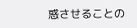惑させることの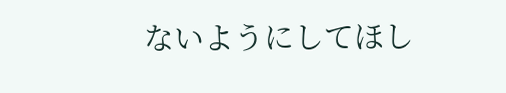ないようにしてほし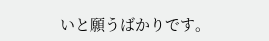いと願うばかりです。